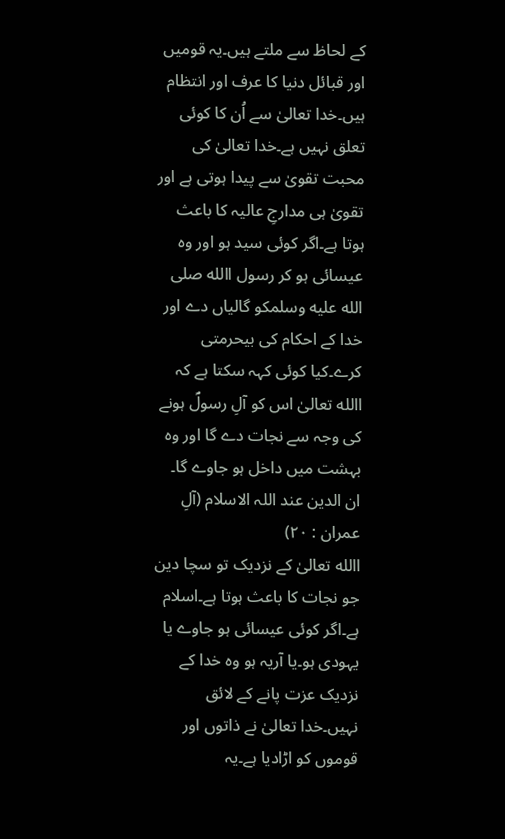کے لحاظ سے ملتے ہیں۔یہ قومیں اور قبائل دنیا کا عرف اور انتظام ہیں۔خدا تعالیٰ سے اُن کا کوئی تعلق نہیں ہے۔خدا تعالیٰ کی محبت تقویٰ سے پیدا ہوتی ہے اور تقویٰ ہی مدارجِ عالیہ کا باعث ہوتا ہے۔اگر کوئی سید ہو اور وہ عیسائی ہو کر رسول االله صلى الله عليه وسلمکو گالیاں دے اور خدا کے احکام کی بیحرمتی کرے۔کیا کوئی کہہ سکتا ہے کہ االله تعالیٰ اس کو آلِ رسولؐ ہونے کی وجہ سے نجات دے گا اور وہ بہشت میں داخل ہو جاوے گا۔
ان الدین عند اللہ الاسلام (آلِ عمران : ۲۰)
االله تعالیٰ کے نزدیک تو سچا دین جو نجات کا باعث ہوتا ہے۔اسلام ہے۔اگر کوئی عیسائی ہو جاوے یا یہودی ہو۔یا آریہ ہو وہ خدا کے نزدیک عزت پانے کے لائق نہیں۔خدا تعالیٰ نے ذاتوں اور قوموں کو اڑادیا ہے۔یہ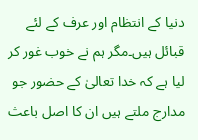دنیا کے انتظام اور عرف کے لئے قبائل ہیں۔مگر ہم نے خوب غور کر لیا ہے کہ خدا تعالیٰ کے حضور جو مدارج ملتے ہیں ان کا اصل باعث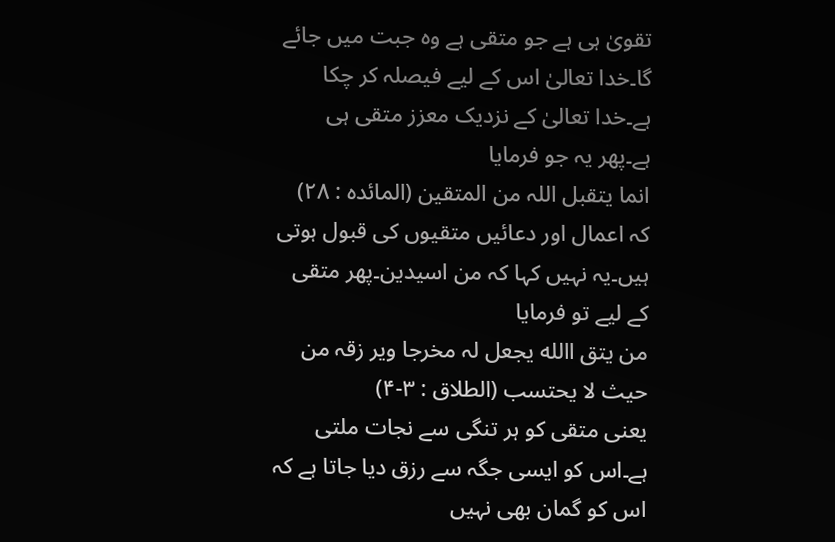تقویٰ ہی ہے جو متقی ہے وہ جبت میں جائے گا۔خدا تعالیٰ اس کے لیے فیصلہ کر چکا ہے۔خدا تعالیٰ کے نزدیک معزز متقی ہی ہے۔پھر یہ جو فرمایا
انما یتقبل اللہ من المتقین (المائدہ : ۲۸)
کہ اعمال اور دعائیں متقیوں کی قبول ہوتی ہیں۔یہ نہیں کہا کہ من اسیدین۔پھر متقی کے لیے تو فرمایا
من یتق االله یجعل لہ مخرجا ویر زقہ من حیث لا یحتسب (الطلاق : ۳-۴)
یعنی متقی کو ہر تنگی سے نجات ملتی ہے۔اس کو ایسی جگہ سے رزق دیا جاتا ہے کہ اس کو گمان بھی نہیں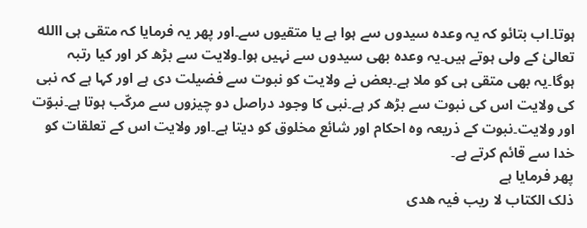ہوتا۔اب بتائو کہ یہ وعدہ سیدوں سے ہوا ہے یا متقیوں سے۔اور پھر یہ فرمایا کہ متقی ہی االله تعالیٰ کے ولی ہوتے ہیں۔یہ وعدہ بھی سیدوں سے نہیں ہوا۔ولایت سے بڑھ کر اور کیا رتبہ ہوگا۔یہ بھی متقی ہی کو ملا ہے۔بعض نے ولایت کو نبوت سے فضیلت دی ہے اور کہا ہے کہ نبی کی ولایت اس کی نبوت سے بڑھ کر ہے۔نبی کا وجود دراصل دو چیزوں سے مرکّب ہوتا ہے۔نبوّت اور ولایت۔نبوت کے ذریعہ وہ احکام اور شائع مخلوق کو دیتا ہے۔اور ولایت اس کے تعلقات کو خدا سے قائم کرتے ہے۔
پھر فرمایا ہے
ذلک الکتاب لا ریب فیہ ھدی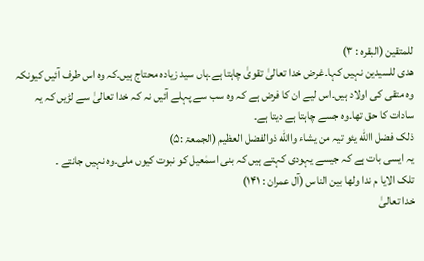للمتقین (البقرہ : ۳)
ھدی للسیدین نہیں کہا۔غرض خدا تعالیٰ تقویٰ چاہتا ہے۔ہاں سید زیادہ محتاج ہیں۔کہ وہ اس طرف آئیں کیونکہ وہ متقی کی اولاد ہیں۔اس لیے ان کا فرض ہے کہ وہ سب سے پہلے آئیں نہ کہ خدا تعالیٰ سے لڑیں کہ یہ سادات کا حق تھا۔وہ جسے چاہتا ہے دیتا ہے۔
ذلک فضل االله یئو تیہ من یشاء واالله ذوالفضل العظیم (الجمعۃ :۵)
یہ ایسی بات ہے کہ جیسے یہودی کہتے ہیں کہ بنی اسمٰعیل کو نبوت کیوں ملی۔وہ نہیں جانتے ۔
تلک الایا م ندا ولھا بین الناس (آل عمران : ۱۴۱)
خدا تعالیٰ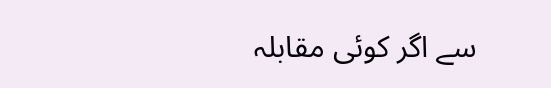سے اگر کوئی مقابلہ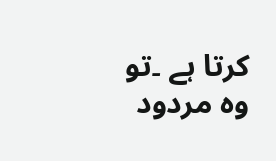کرتا ہے ۔تو وہ مردود